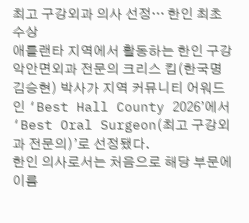최고 구강외과 의사 선정… 한인 최초 수상
애틀랜타 지역에서 활동하는 한인 구강악안면외과 전문의 크리스 킴(한국명 김승현) 박사가 지역 커뮤니티 어워드인 ‘Best Hall County 2026’에서 ‘Best Oral Surgeon(최고 구강외과 전문의)’로 선정됐다.
한인 의사로서는 처음으로 해당 부문에 이름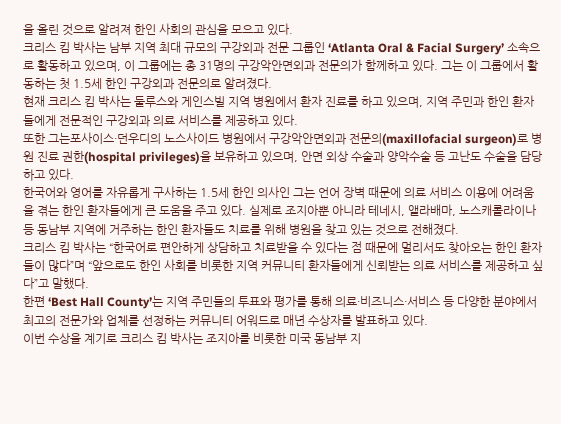을 올린 것으로 알려져 한인 사회의 관심을 모으고 있다.
크리스 킴 박사는 남부 지역 최대 규모의 구강외과 전문 그룹인 ‘Atlanta Oral & Facial Surgery’ 소속으로 활동하고 있으며, 이 그룹에는 총 31명의 구강악안면외과 전문의가 함께하고 있다. 그는 이 그룹에서 활동하는 첫 1.5세 한인 구강외과 전문의로 알려졌다.
현재 크리스 킴 박사는 둘루스와 게인스빌 지역 병원에서 환자 진료를 하고 있으며, 지역 주민과 한인 환자들에게 전문적인 구강외과 의료 서비스를 제공하고 있다.
또한 그는포사이스·던우디의 노스사이드 병원에서 구강악안면외과 전문의(maxillofacial surgeon)로 병원 진료 권한(hospital privileges)을 보유하고 있으며, 안면 외상 수술과 양악수술 등 고난도 수술을 담당하고 있다.
한국어와 영어를 자유롭게 구사하는 1.5세 한인 의사인 그는 언어 장벽 때문에 의료 서비스 이용에 어려움을 겪는 한인 환자들에게 큰 도움을 주고 있다. 실제로 조지아뿐 아니라 테네시, 앨라배마, 노스캐롤라이나 등 동남부 지역에 거주하는 한인 환자들도 치료를 위해 병원을 찾고 있는 것으로 전해졌다.
크리스 킴 박사는 “한국어로 편안하게 상담하고 치료받을 수 있다는 점 때문에 멀리서도 찾아오는 한인 환자들이 많다”며 “앞으로도 한인 사회를 비롯한 지역 커뮤니티 환자들에게 신뢰받는 의료 서비스를 제공하고 싶다”고 말했다.
한편 ‘Best Hall County’는 지역 주민들의 투표와 평가를 통해 의료·비즈니스·서비스 등 다양한 분야에서 최고의 전문가와 업체를 선정하는 커뮤니티 어워드로 매년 수상자를 발표하고 있다.
이번 수상을 계기로 크리스 킴 박사는 조지아를 비롯한 미국 동남부 지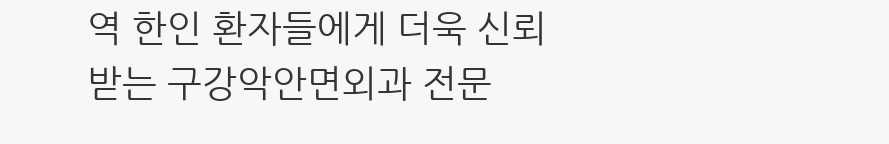역 한인 환자들에게 더욱 신뢰받는 구강악안면외과 전문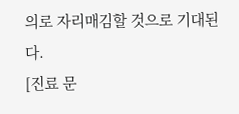의로 자리매김할 것으로 기대된다.
[진료 문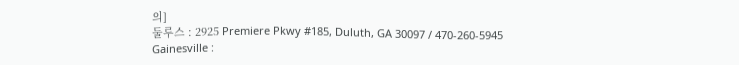의]
둘루스 : 2925 Premiere Pkwy #185, Duluth, GA 30097 / 470-260-5945
Gainesville :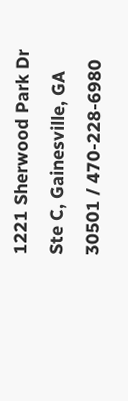1221 Sherwood Park Dr Ste C, Gainesville, GA 30501 / 470-228-6980